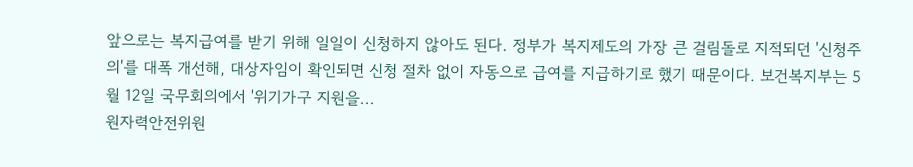앞으로는 복지급여를 받기 위해 일일이 신청하지 않아도 된다. 정부가 복지제도의 가장 큰 걸림돌로 지적되던 '신청주의'를 대폭 개선해, 대상자임이 확인되면 신청 절차 없이 자동으로 급여를 지급하기로 했기 때문이다. 보건복지부는 5월 12일 국무회의에서 '위기가구 지원을...
원자력안전위원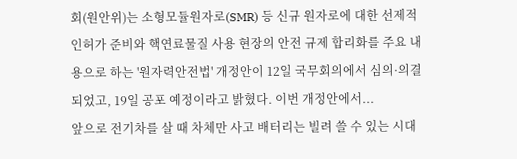회(원안위)는 소형모듈원자로(SMR) 등 신규 원자로에 대한 선제적 인허가 준비와 핵연료물질 사용 현장의 안전 규제 합리화를 주요 내용으로 하는 '원자력안전법' 개정안이 12일 국무회의에서 심의·의결되었고, 19일 공포 예정이라고 밝혔다. 이번 개정안에서...
앞으로 전기차를 살 때 차체만 사고 배터리는 빌려 쓸 수 있는 시대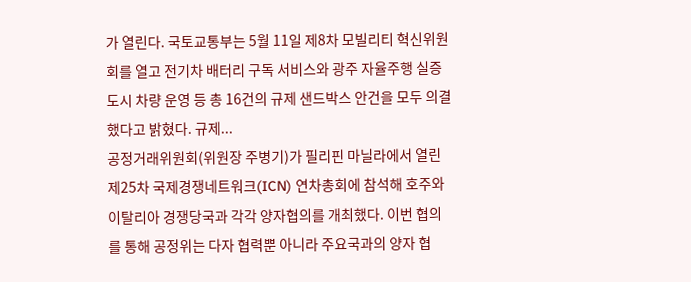가 열린다. 국토교통부는 5월 11일 제8차 모빌리티 혁신위원회를 열고 전기차 배터리 구독 서비스와 광주 자율주행 실증도시 차량 운영 등 총 16건의 규제 샌드박스 안건을 모두 의결했다고 밝혔다. 규제...
공정거래위원회(위원장 주병기)가 필리핀 마닐라에서 열린 제25차 국제경쟁네트워크(ICN) 연차총회에 참석해 호주와 이탈리아 경쟁당국과 각각 양자협의를 개최했다. 이번 협의를 통해 공정위는 다자 협력뿐 아니라 주요국과의 양자 협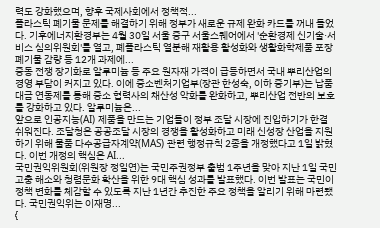력도 강화했으며, 향후 국제사회에서 정책적...
플라스틱 폐기물 문제를 해결하기 위해 정부가 새로운 규제 완화 카드를 꺼내 들었다. 기후에너지환경부는 4월 30일 서울 중구 서울스퀘어에서 '순환경제 신기술·서비스 심의위원회'를 열고, 폐플라스틱 열분해 재활용 활성화와 생활화학제품 포장 폐기물 감량 등 12개 과제에...
중동 전쟁 장기화로 알루미늄 등 주요 원자재 가격이 급등하면서 국내 뿌리산업의 경영 부담이 커지고 있다. 이에 중소벤처기업부(장관 한성숙, 이하 중기부)는 납품대금 연동제를 통해 중소 협력사의 채산성 악화를 완화하고, 뿌리산업 전반의 보호를 강화하고 있다. 알루미늄은...
앞으로 인공지능(AI) 제품을 만드는 기업들이 정부 조달 시장에 진입하기가 한결 쉬워진다. 조달청은 공공조달 시장의 경쟁을 활성화하고 미래 신성장 산업을 지원하기 위해 물품 다수공급자계약(MAS) 관련 행정규칙 2종을 개정했다고 1일 밝혔다. 이번 개정의 핵심은 AI...
국민권익위원회(위원장 정일연)는 국민주권정부 출범 1주년을 맞아 지난 1일 국민 고충 해소와 청렴문화 확산을 위한 9대 핵심 성과를 발표했다. 이번 발표는 국민이 정책 변화를 체감할 수 있도록 지난 1년간 추진한 주요 정책을 알리기 위해 마련됐다. 국민권익위는 이재명...
{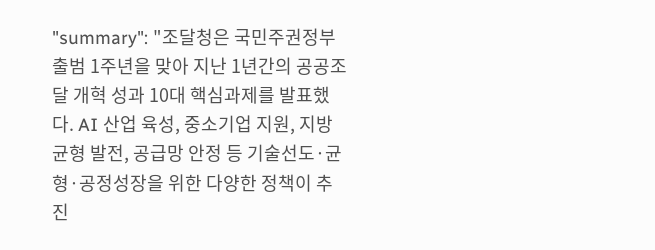"summary": "조달청은 국민주권정부 출범 1주년을 맞아 지난 1년간의 공공조달 개혁 성과 10대 핵심과제를 발표했다. AI 산업 육성, 중소기업 지원, 지방 균형 발전, 공급망 안정 등 기술선도·균형·공정성장을 위한 다양한 정책이 추진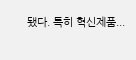됐다. 특히 혁신제품...